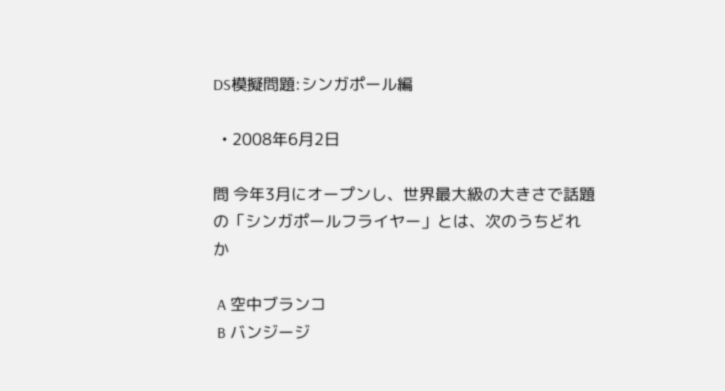DS模擬問題:シンガポール編

  • 2008年6月2日

問 今年3月にオープンし、世界最大級の大きさで話題の「シンガポールフライヤー」とは、次のうちどれか

 A 空中ブランコ
 B バンジージ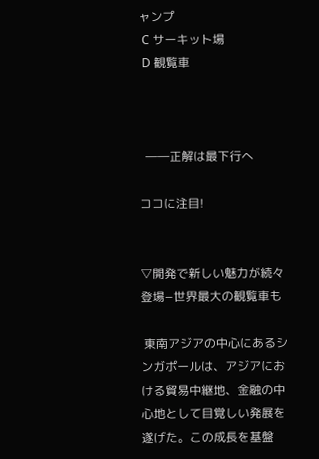ャンプ
 C サーキット場
 D 観覧車



  ――正解は最下行へ

ココに注目!


▽開発で新しい魅力が続々登場−世界最大の観覧車も

 東南アジアの中心にあるシンガポールは、アジアにおける貿易中継地、金融の中心地として目覚しい発展を遂げた。この成長を基盤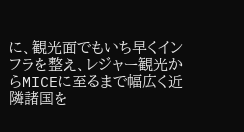に、観光面でもいち早くインフラを整え、レジャー観光からMICEに至るまで幅広く近隣諸国を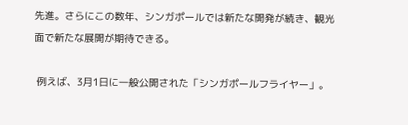先進。さらにこの数年、シンガポールでは新たな開発が続き、観光面で新たな展開が期待できる。

 例えば、3月1日に一般公開された「シンガポールフライヤー」。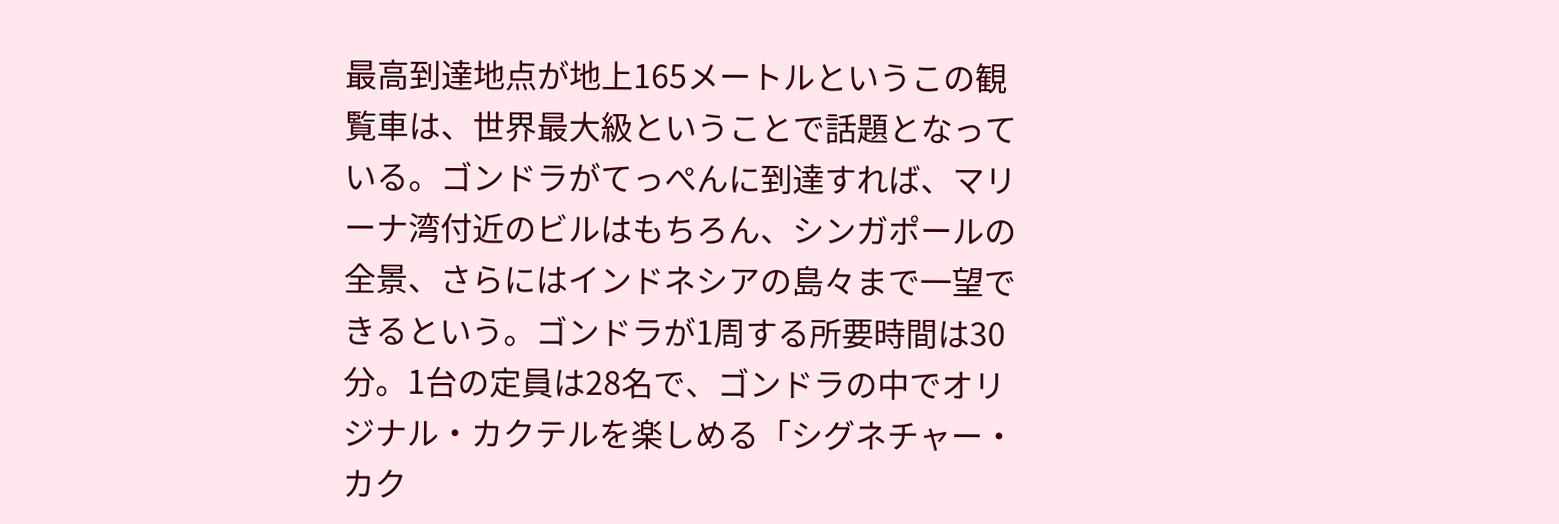最高到達地点が地上165メートルというこの観覧車は、世界最大級ということで話題となっている。ゴンドラがてっぺんに到達すれば、マリーナ湾付近のビルはもちろん、シンガポールの全景、さらにはインドネシアの島々まで一望できるという。ゴンドラが1周する所要時間は30分。1台の定員は28名で、ゴンドラの中でオリジナル・カクテルを楽しめる「シグネチャー・カク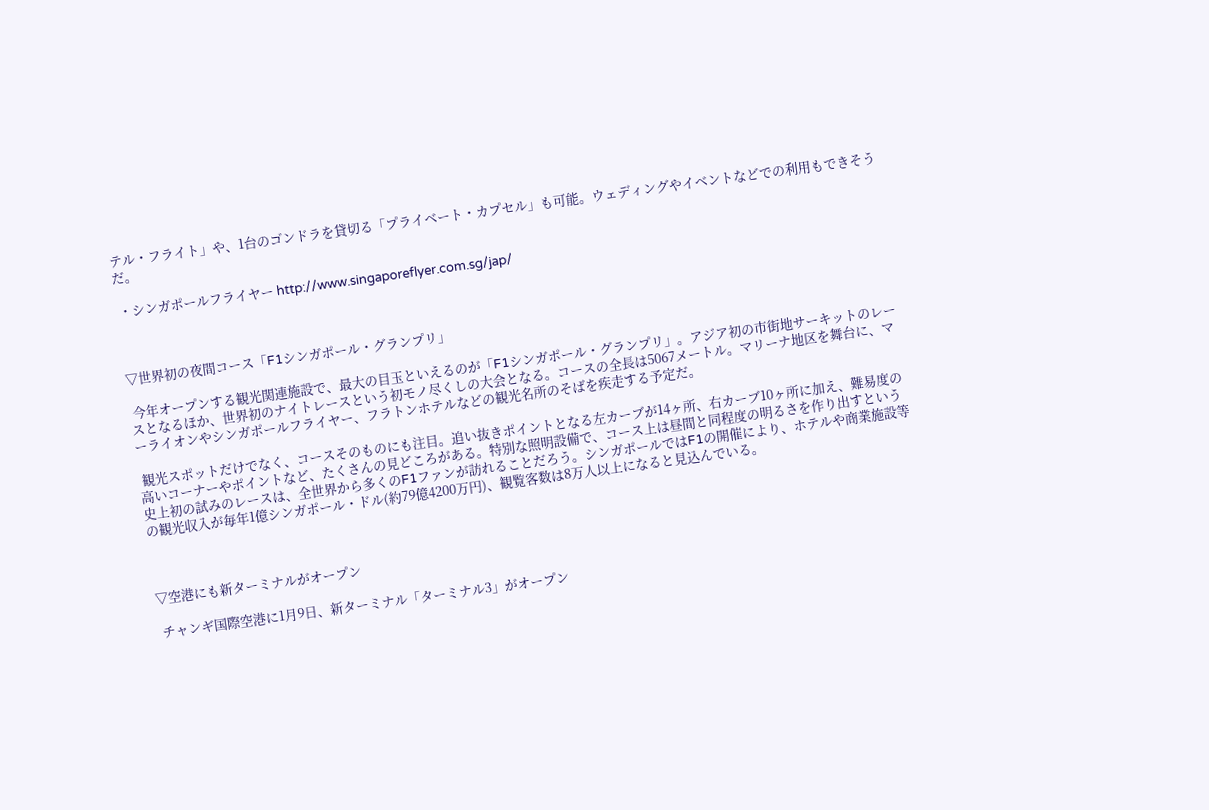テル・フライト」や、1台のゴンドラを貸切る「プライベート・カプセル」も可能。ウェディングやイベントなどでの利用もできそうだ。

 ・シンガポールフライヤー http://www.singaporeflyer.com.sg/jap/



▽世界初の夜間コース「F1シンガポール・グランプリ」

 今年オープンする観光関連施設で、最大の目玉といえるのが「F1シンガポール・グランプリ」。アジア初の市街地サーキットのレースとなるほか、世界初のナイトレースという初モノ尽くしの大会となる。コースの全長は5067メートル。マリーナ地区を舞台に、マーライオンやシンガポールフライヤー、フラトンホテルなどの観光名所のそばを疾走する予定だ。

 観光スポットだけでなく、コースそのものにも注目。追い抜きポイントとなる左カーブが14ヶ所、右カーブ10ヶ所に加え、難易度の高いコーナーやポイントなど、たくさんの見どころがある。特別な照明設備で、コース上は昼間と同程度の明るさを作り出すという史上初の試みのレースは、全世界から多くのF1ファンが訪れることだろう。シンガポールではF1の開催により、ホテルや商業施設等の観光収入が毎年1億シンガポール・ドル(約79億4200万円)、観覧客数は8万人以上になると見込んでいる。



▽空港にも新ターミナルがオープン

 チャンギ国際空港に1月9日、新ターミナル「ターミナル3」がオープン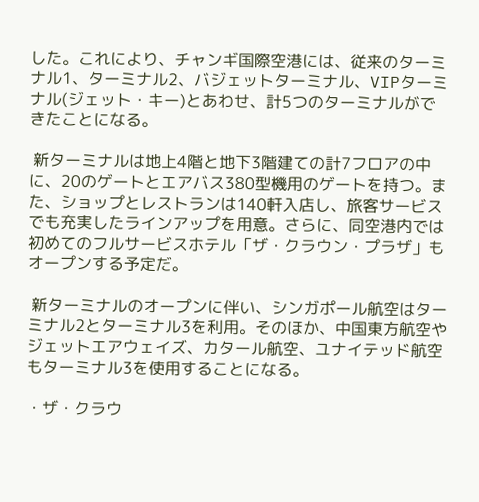した。これにより、チャンギ国際空港には、従来のターミナル1、ターミナル2、バジェットターミナル、VIPターミナル(ジェット・キー)とあわせ、計5つのターミナルができたことになる。

 新ターミナルは地上4階と地下3階建ての計7フロアの中に、20のゲートとエアバス380型機用のゲートを持つ。また、ショップとレストランは140軒入店し、旅客サービスでも充実したラインアップを用意。さらに、同空港内では初めてのフルサービスホテル「ザ・クラウン・プラザ」もオープンする予定だ。

 新ターミナルのオープンに伴い、シンガポール航空はターミナル2とターミナル3を利用。そのほか、中国東方航空やジェットエアウェイズ、カタール航空、ユナイテッド航空もターミナル3を使用することになる。

・ザ・クラウ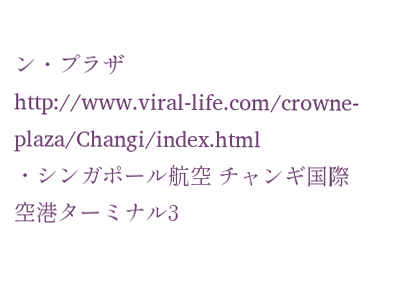ン・プラザ
http://www.viral-life.com/crowne-plaza/Changi/index.html
・シンガポール航空 チャンギ国際空港ターミナル3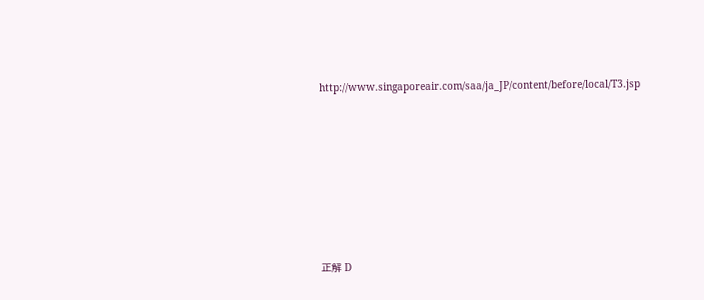http://www.singaporeair.com/saa/ja_JP/content/before/local/T3.jsp









正解 D